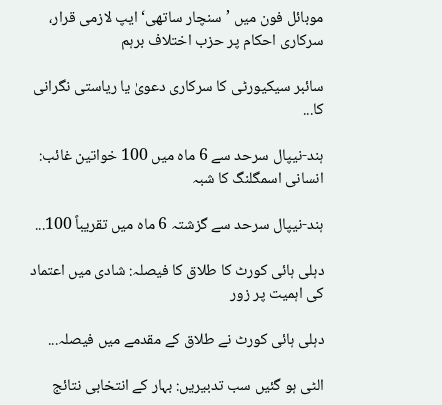موبائل فون میں ’سنچار ساتھی‘ ایپ لازمی قرار، سرکاری احکام پر حزب اختلاف برہم

سائبر سیکیورٹی کا سرکاری دعویٰ یا ریاستی نگرانی کا...

ہند-نیپال سرحد سے 6 ماہ میں 100 خواتین غائب: انسانی اسمگلنگ کا شبہ

ہند-نیپال سرحد سے گزشتہ 6 ماہ میں تقریباً 100...

دہلی ہائی کورٹ کا طلاق کا فیصلہ: شادی میں اعتماد کی اہمیت پر زور

دہلی ہائی کورٹ نے طلاق کے مقدمے میں فیصلہ...

الٹی ہو گئیں سب تدبیریں: بہار کے انتخابی نتائج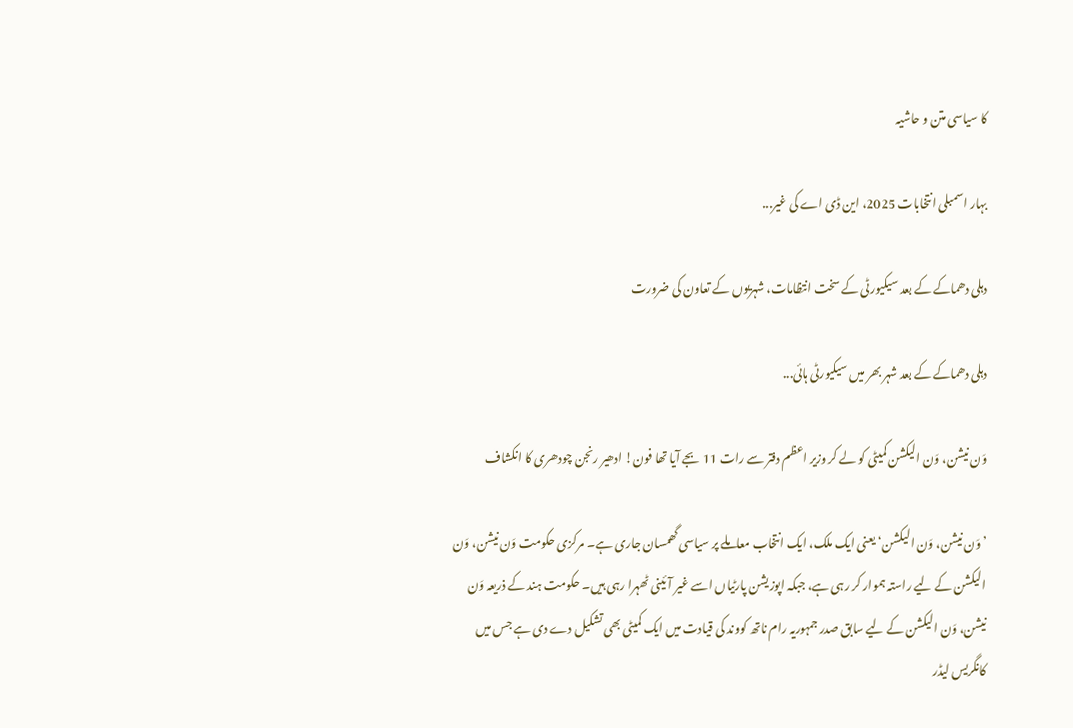کا سیاسی متن و حاشیہ

بہار اسمبلی انتخابات 2025، این ڈی اے کی غیر...

دہلی دھماکے کے بعد سیکیورٹی کے سخت انتظامات، شہریوں کے تعاون کی ضرورت

دہلی دھماکے کے بعد شہر بھر میں سیکیورٹی ہائی...

وَن نیشن، وَن الیکشن کمیٹی کو لے کر وزیر اعظم دفتر سے رات 11 بجے آیا تھا فون! ادھیر رنجن چودھری کا انکشاف

’وَن نیشن، وَن الیکشن‘ یعنی ایک ملک، ایک انتخاب معاملے پر سیاسی گھمسان جاری ہے۔ مرکزی حکومت وَن نیشن، وَن الیکشن کے لیے راستہ ہموار کر رہی ہے، جبکہ اپوزیشن پارٹیاں اسے غیر آئینی ٹھہرا رہی ہیں۔ حکومت ہند کے ذریعہ وَن نیشن، وَن الیکشن کے لیے سابق صدر جمہوریہ رام ناتھ کووند کی قیادت میں ایک کمیٹی بھی تشکیل دے دی ہے جس میں کانگریس لیڈر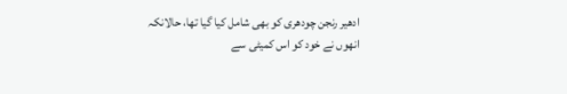ادھیر رنجن چودھری کو بھی شامل کیا گیا تھا، حالانکہ انھوں نے خود کو اس کمیٹی سے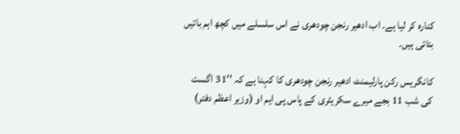کنارہ کر لیا ہے۔ اب ادھیر رنجن چودھری نے اس سلسلے میں کچھ اہم باتیں بتائی ہیں۔

کانگریس رکن پارلیمنٹ ادھیر رنجن چودھری کا کہنا ہے کہ ’’31 اگست کی شب 11 بجے میرے سکریٹری کے پاس پی ایم او (وزیر اعظم دفتر)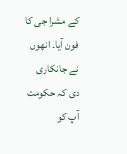کے مشرا جی کا فون آیا۔ انھوں نے جانکاری دی کہ حکومت آپ کو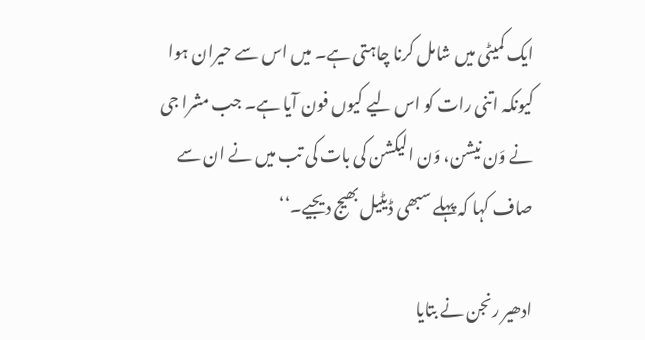ایک کمیٹی میں شامل کرنا چاہتی ہے۔ میں اس سے حیران ہوا کیونکہ اتنی رات کو اس لیے کیوں فون آیا ہے۔ جب مشرا جی نے وَن نیشن، وَن الیکشن کی بات کی تب میں نے ان سے صاف کہا کہ پہلے سبھی ڈیٹیل بھیج دیجیے۔‘‘

ادھیر رنجن نے بتایا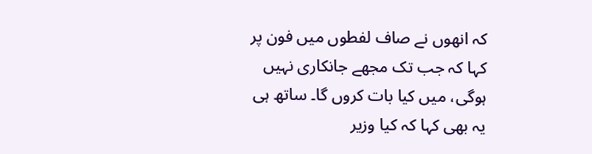کہ انھوں نے صاف لفطوں میں فون پر کہا کہ جب تک مجھے جانکاری نہیں ہوگی، میں کیا بات کروں گا۔ ساتھ ہی یہ بھی کہا کہ کیا وزیر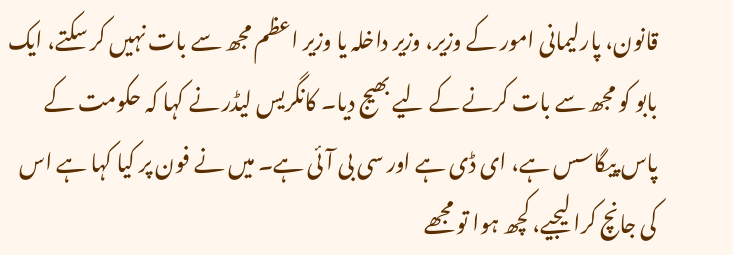قانون، پارلیمانی امور کے وزیر، وزیر داخلہ یا وزیر اعظم مجھ سے بات نہیں کر سکتے، ایک بابو کو مجھ سے بات کرنے کے لیے بھیج دیا۔ کانگریس لیڈر نے کہا کہ حکومت کے پاس پیگاسس ہے، ای ڈی ہے اور سی بی آئی ہے۔ میں نے فون پر کیا کہا ہے اس کی جانچ کرا لیجیے، کچھ ہوا تو مجھے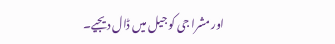اور مشرا جی کو جیل میں ڈال دیجیے۔